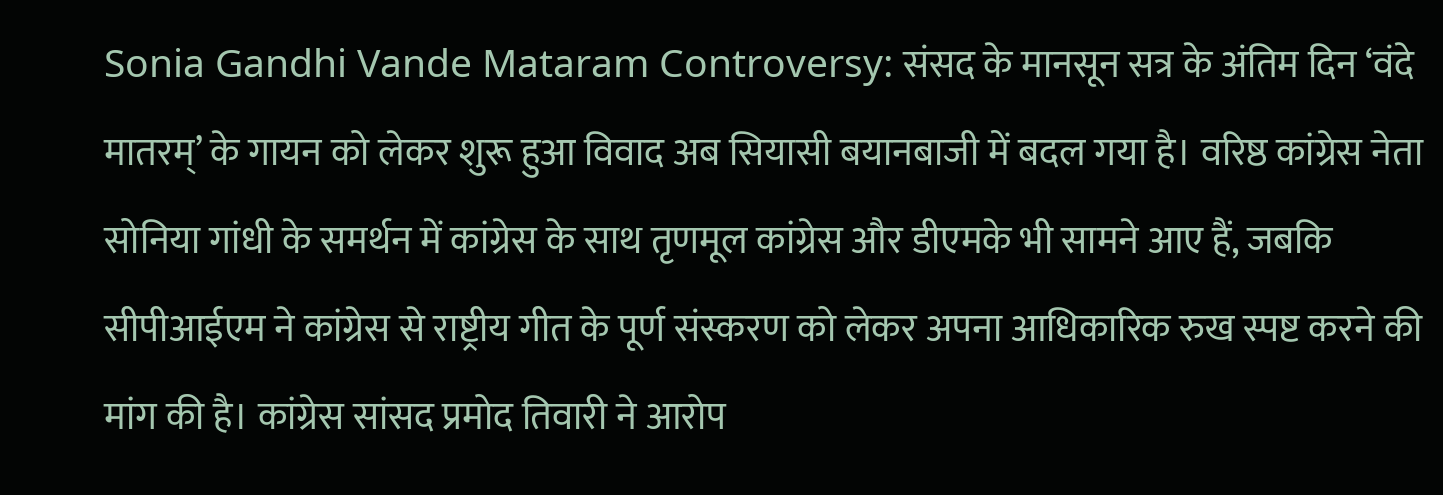Sonia Gandhi Vande Mataram Controversy: संसद के मानसून सत्र के अंतिम दिन ‘वंदे मातरम्’ के गायन को लेकर शुरू हुआ विवाद अब सियासी बयानबाजी में बदल गया है। वरिष्ठ कांग्रेस नेता सोनिया गांधी के समर्थन में कांग्रेस के साथ तृणमूल कांग्रेस और डीएमके भी सामने आए हैं, जबकि सीपीआईएम ने कांग्रेस से राष्ट्रीय गीत के पूर्ण संस्करण को लेकर अपना आधिकारिक रुख स्पष्ट करने की मांग की है। कांग्रेस सांसद प्रमोद तिवारी ने आरोप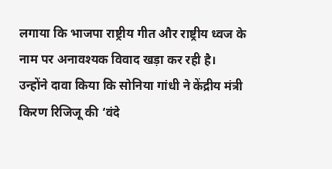लगाया कि भाजपा राष्ट्रीय गीत और राष्ट्रीय ध्वज के नाम पर अनावश्यक विवाद खड़ा कर रही है।
उन्होंने दावा किया कि सोनिया गांधी ने केंद्रीय मंत्री किरण रिजिजू की ‘वंदे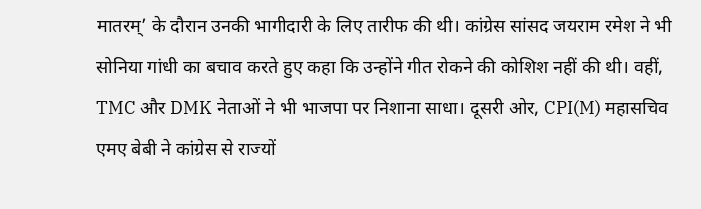मातरम्’ के दौरान उनकी भागीदारी के लिए तारीफ की थी। कांग्रेस सांसद जयराम रमेश ने भी सोनिया गांधी का बचाव करते हुए कहा कि उन्होंने गीत रोकने की कोशिश नहीं की थी। वहीं, TMC और DMK नेताओं ने भी भाजपा पर निशाना साधा। दूसरी ओर, CPI(M) महासचिव एमए बेबी ने कांग्रेस से राज्यों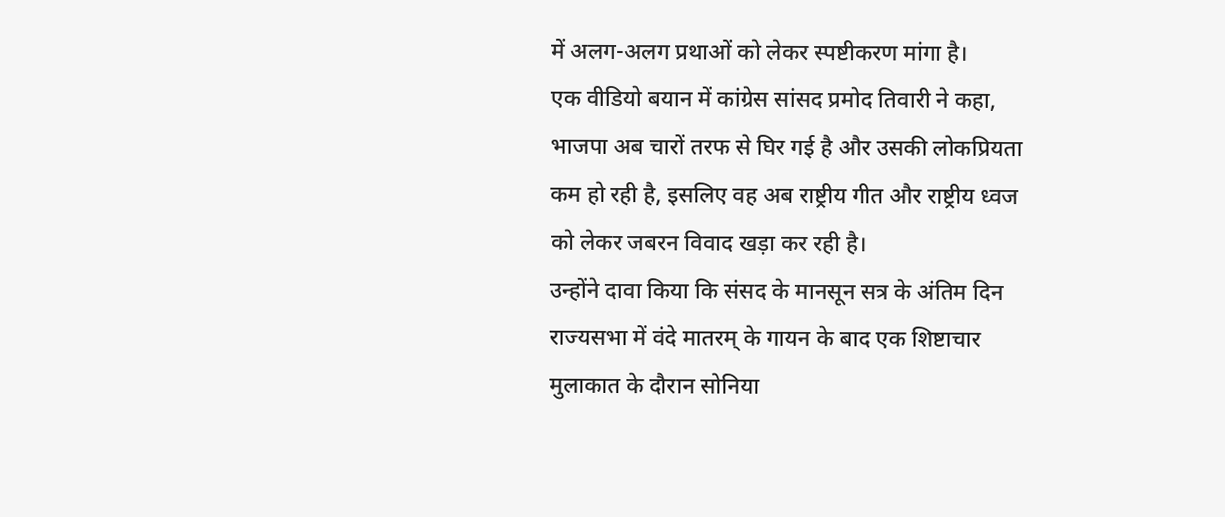में अलग-अलग प्रथाओं को लेकर स्पष्टीकरण मांगा है।
एक वीडियो बयान में कांग्रेस सांसद प्रमोद तिवारी ने कहा, भाजपा अब चारों तरफ से घिर गई है और उसकी लोकप्रियता कम हो रही है, इसलिए वह अब राष्ट्रीय गीत और राष्ट्रीय ध्वज को लेकर जबरन विवाद खड़ा कर रही है।
उन्होंने दावा किया कि संसद के मानसून सत्र के अंतिम दिन राज्यसभा में वंदे मातरम् के गायन के बाद एक शिष्टाचार मुलाकात के दौरान सोनिया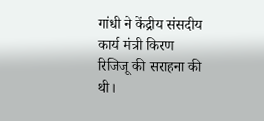गांधी ने केंद्रीय संसदीय कार्य मंत्री किरण रिजिजू की सराहना की थी।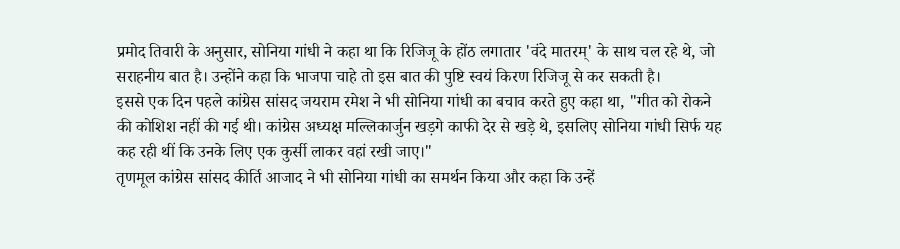प्रमोद तिवारी के अनुसार, सोनिया गांधी ने कहा था कि रिजिजू के होंठ लगातार 'वंदे मातरम्' के साथ चल रहे थे, जो सराहनीय बात है। उन्होंने कहा कि भाजपा चाहे तो इस बात की पुष्टि स्वयं किरण रिजिजू से कर सकती है।
इससे एक दिन पहले कांग्रेस सांसद जयराम रमेश ने भी सोनिया गांधी का बचाव करते हुए कहा था, "गीत को रोकने की कोशिश नहीं की गई थी। कांग्रेस अध्यक्ष मल्लिकार्जुन खड़गे काफी देर से खड़े थे, इसलिए सोनिया गांधी सिर्फ यह कह रही थीं कि उनके लिए एक कुर्सी लाकर वहां रखी जाए।"
तृणमूल कांग्रेस सांसद कीर्ति आजाद ने भी सोनिया गांधी का समर्थन किया और कहा कि उन्हें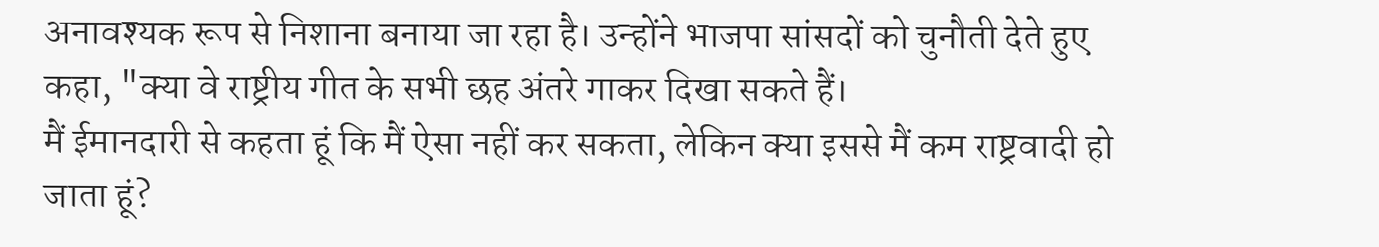अनावश्यक रूप से निशाना बनाया जा रहा है। उन्होंने भाजपा सांसदों को चुनौती देते हुए कहा, "क्या वे राष्ट्रीय गीत के सभी छह अंतरे गाकर दिखा सकते हैं।
मैं ईमानदारी से कहता हूं कि मैं ऐसा नहीं कर सकता, लेकिन क्या इससे मैं कम राष्ट्रवादी हो जाता हूं?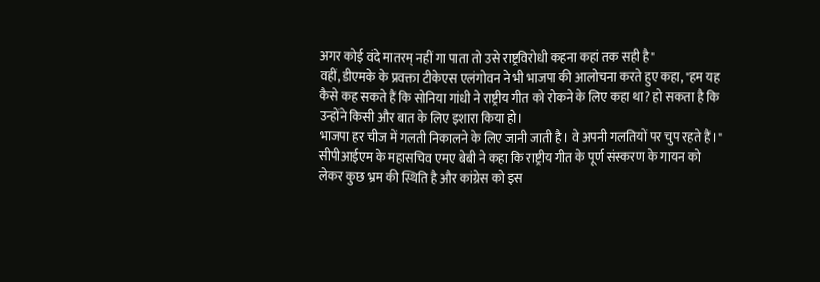अगर कोई वंदे मातरम् नहीं गा पाता तो उसे राष्ट्रविरोधी कहना कहां तक सही है"
वहीं, डीएमके के प्रवक्ता टीकेएस एलंगोवन ने भी भाजपा की आलोचना करते हुए कहा, "हम यह कैसे कह सकते हैं कि सोनिया गांधी ने राष्ट्रीय गीत को रोकने के लिए कहा था? हो सकता है कि उन्होंने किसी और बात के लिए इशारा किया हो।
भाजपा हर चीज में गलती निकालने के लिए जानी जाती है। वे अपनी गलतियों पर चुप रहते हैं।" सीपीआईएम के महासचिव एमए बेबी ने कहा कि राष्ट्रीय गीत के पूर्ण संस्करण के गायन को लेकर कुछ भ्रम की स्थिति है और कांग्रेस को इस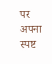पर अपना स्पष्ट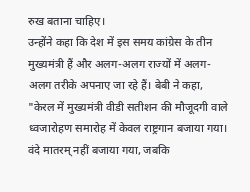रुख बताना चाहिए।
उन्होंने कहा कि देश में इस समय कांग्रेस के तीन मुख्यमंत्री हैं और अलग-अलग राज्यों में अलग-अलग तरीके अपनाए जा रहे हैं। बेबी ने कहा, "केरल में मुख्यमंत्री वीडी सतीशन की मौजूदगी वाले ध्वजारोहण समारोह में केवल राष्ट्रगान बजाया गया।
वंदे मातरम् नहीं बजाया गया, जबकि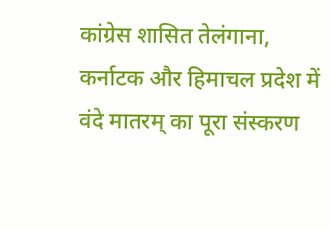कांग्रेस शासित तेलंगाना, कर्नाटक और हिमाचल प्रदेश में वंदे मातरम् का पूरा संस्करण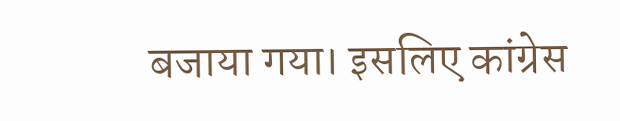बजाया गया। इसलिए कांग्रेस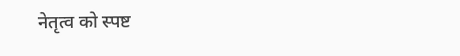नेतृत्व को स्पष्ट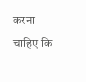करना चाहिए कि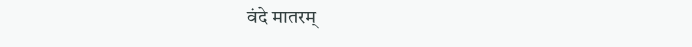वंदे मातरम्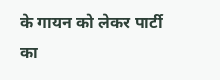के गायन को लेकर पार्टी का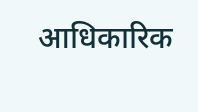आधिकारिक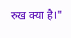रुख क्या है।"